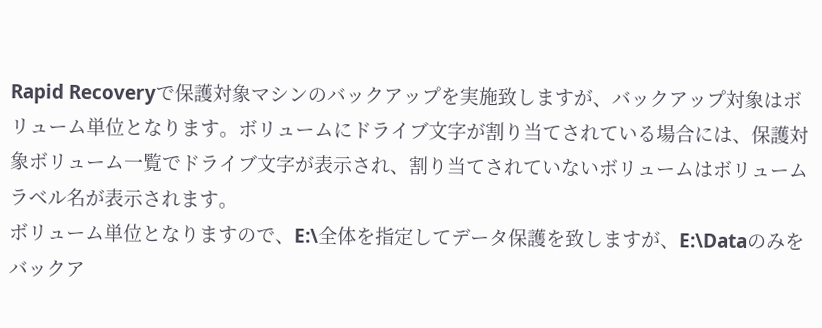Rapid Recoveryで保護対象マシンのバックアップを実施致しますが、バックアップ対象はボリューム単位となります。ボリュームにドライブ文字が割り当てされている場合には、保護対象ボリューム一覧でドライブ文字が表示され、割り当てされていないボリュームはボリュームラベル名が表示されます。
ボリューム単位となりますので、E:\全体を指定してデータ保護を致しますが、E:\Dataのみをバックア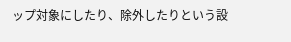ップ対象にしたり、除外したりという設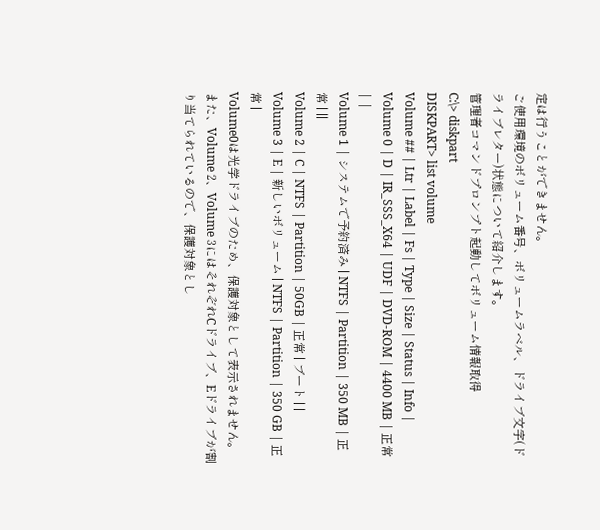定は行うことができません。
ご使用環境のボリューム番号、ボリュームラベル、ドライブ文字(ドライブレター)状態について紹介します。
管理者コマンドプロンプト起動してボリューム情報取得
C:\> diskpart
DISKPART> list volume
Volume ## | Ltr | Label | Fs | Type | Size | Status | Info |
Volume 0 | D | IR_SSS_X64 | UDF | DVD-ROM | 4400 MB | 正常 | |
Volume 1 | システムで予約済み | NTFS | Partition | 350 MB | 正常 | ||
Volume 2 | C | NTFS | Partition | 50GB | 正常 | ブート | |
Volume 3 | E | 新しいボリューム | NTFS | Partition | 350 GB | 正常 |
Volume0は光学ドライブのため、保護対象として表示されません。また、Volume 2、Volume 3にはそれぞれCドライブ、Eドライブが割り当てられているので、保護対象とし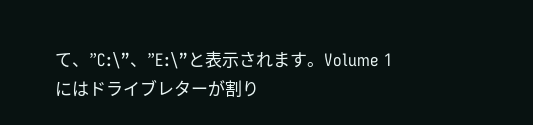て、”C:\”、”E:\”と表示されます。Volume 1にはドライブレターが割り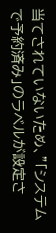当てされていないため、”「システムで予約済み」のラベルが設定さ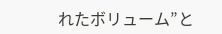れたボリューム”と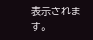表示されます。